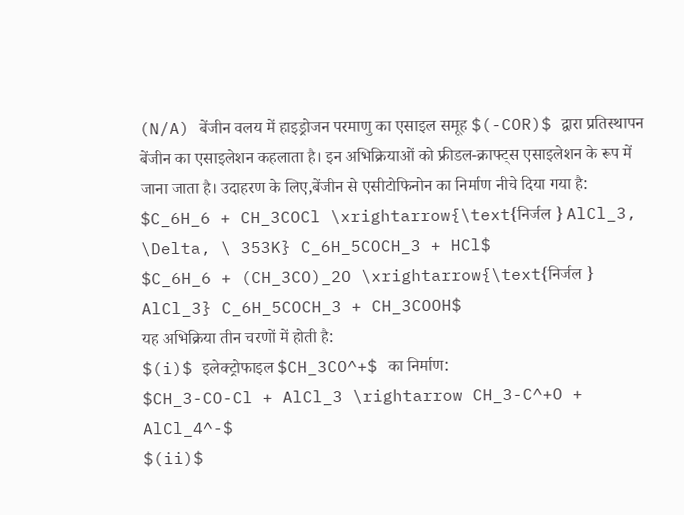(N/A) बेंजीन वलय में हाइड्रोजन परमाणु का एसाइल समूह $(-COR)$ द्वारा प्रतिस्थापन बेंजीन का एसाइलेशन कहलाता है। इन अभिक्रियाओं को फ्रीडल-क्राफ्ट्स एसाइलेशन के रूप में जाना जाता है। उदाहरण के लिए,बेंजीन से एसीटोफिनोन का निर्माण नीचे दिया गया है:
$C_6H_6 + CH_3COCl \xrightarrow{\text{निर्जल } AlCl_3, \Delta, \ 353K} C_6H_5COCH_3 + HCl$
$C_6H_6 + (CH_3CO)_2O \xrightarrow{\text{निर्जल } AlCl_3} C_6H_5COCH_3 + CH_3COOH$
यह अभिक्रिया तीन चरणों में होती है:
$(i)$ इलेक्ट्रोफाइल $CH_3CO^+$ का निर्माण:
$CH_3-CO-Cl + AlCl_3 \rightarrow CH_3-C^+O + AlCl_4^-$
$(ii)$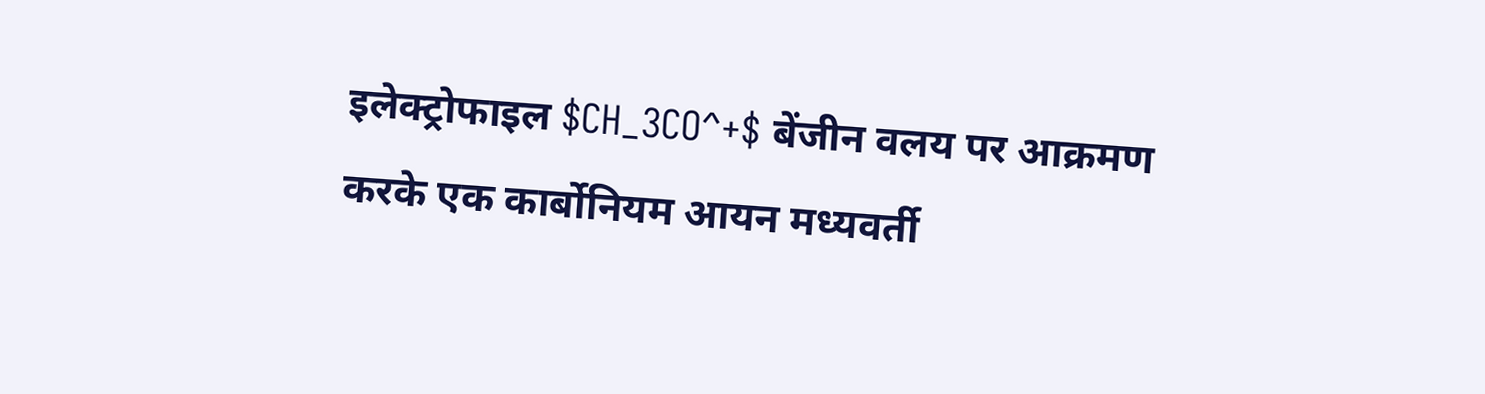इलेक्ट्रोफाइल $CH_3CO^+$ बेंजीन वलय पर आक्रमण करके एक कार्बोनियम आयन मध्यवर्ती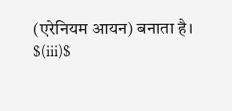(एरेनियम आयन) बनाता है।
$(iii)$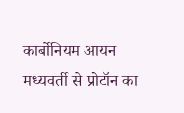कार्बोनियम आयन मध्यवर्ती से प्रोटॉन का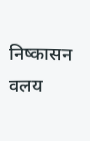निष्कासन वलय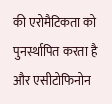की एरोमैटिकता को पुनर्स्थापित करता है और एसीटोफिनोन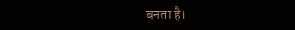बनता है।